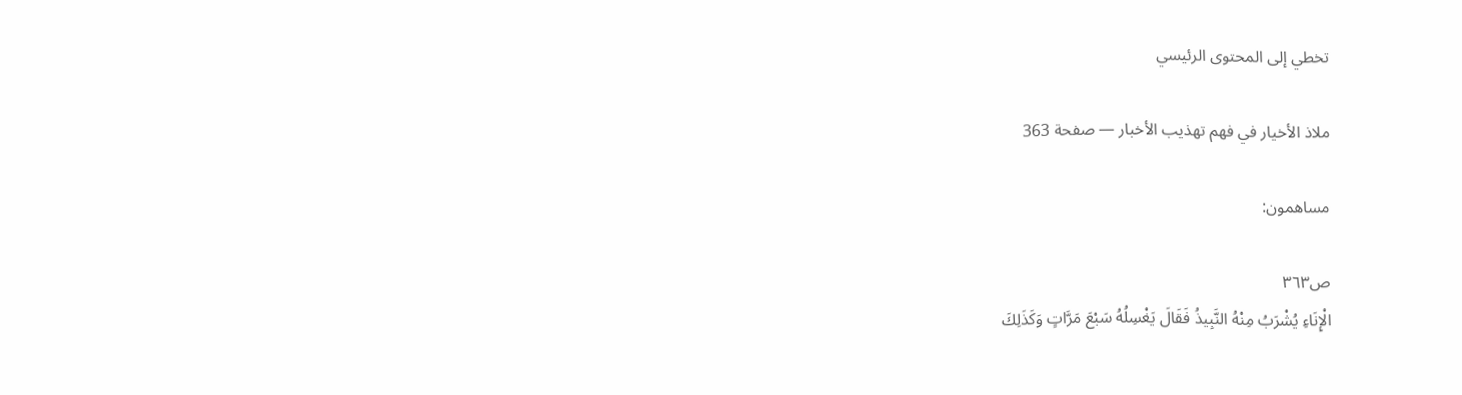تخطي إلى المحتوى الرئيسي

ملاذ الأخيار في فهم تهذيب الأخبار — صفحة 363

مساهمون:

ص٣٦٣
الْإِنَاءِ يُشْرَبُ مِنْهُ النَّبِيذُ فَقَالَ يَغْسِلُهُ سَبْعَ مَرَّاتٍ وَكَذَلِكَ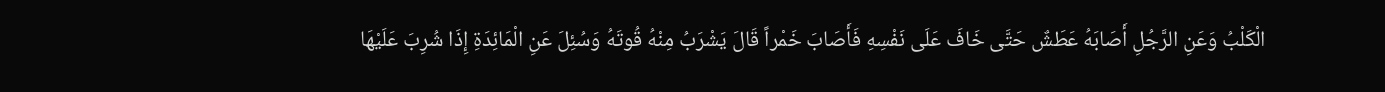الْكَلْبُ وَعَنِ الرَّجُلِ أَصَابَهُ عَطَشٌ حَتَّى خَافَ عَلَى نَفْسِهِ فَأَصَابَ خَمْراً قَالَ يَشْرَبُ مِنْهُ قُوتَهُ وَسُئِلَ عَنِ الْمَائِدَةِ إِذَا شُرِبَ عَلَيْهَا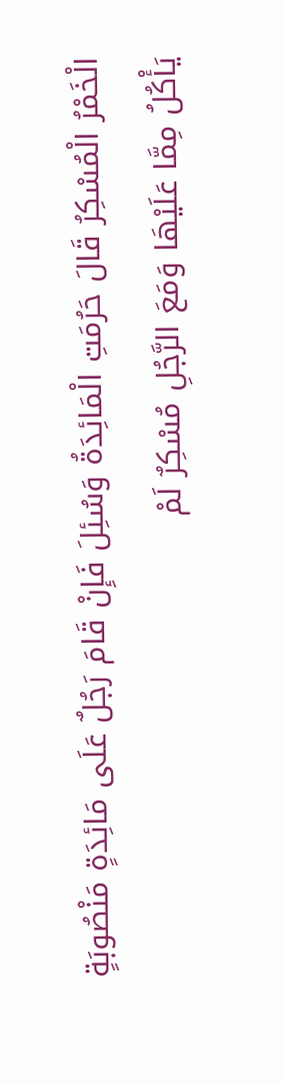الْخَمْرُ الْمُسْكِرُ قَالَ حَرُمَتِ الْمَائِدَةُ وَسُئِلَ فَإِنْ قَامَ رَجُلٌ عَلَى مَائِدَةٍ مَنْصُوبَةٍ يَأْكُلُ مِمَّا عَلَيْهَا وَمَعَ الرَّجُلِ مُسْكِرٌ لَمْ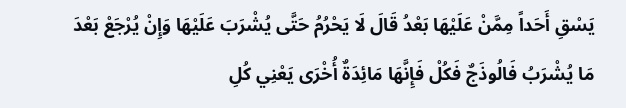يَسْقِ أَحَداً مِمَّنْ عَلَيْهَا بَعْدُ قَالَ لَا يَحْرُمُ حَتَّى يُشْرَبَ عَلَيْهَا وَإِنْ يُرْجَعْ بَعْدَ مَا يُشْرَبُ فَالُوذَجٌ فَكُلْ فَإِنَّهَا مَائِدَةٌ أُخْرَى يَعْنِي كُلِ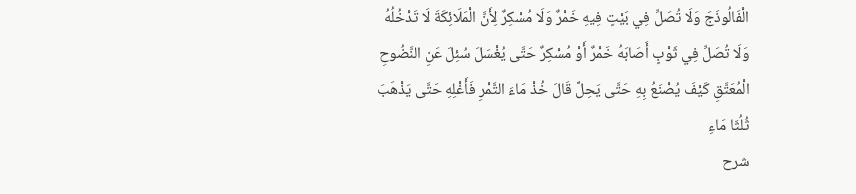الْفَالُوذَجَ وَلَا تُصَلِّ فِي بَيْتٍ فِيهِ خَمْرٌ وَلَا مُسْكِرٌ لِأَنَّ الْمَلَائِكَةَ لَا تَدْخُلُهُ وَلَا تُصَلِّ فِي ثَوْبٍ أَصَابَهُ خَمْرٌ أَوْ مُسْكِرٌ حَتَّى يُغْسَلَ سُئِلَ عَنِ النَّضُوحِ الْمُعَتَّقِ كَيْفَ يُصْنَعُ بِهِ حَتَّى يَحِلَّ قَالَ خُذْ مَاءَ التَّمْرِ فَأَغْلِهِ حَتَّى يَذْهَبَ ثُلُثَا مَاءِ
شرح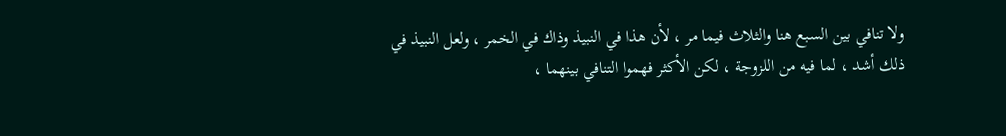ولا تنافي بين السبع هنا والثلاث فيما مر ، لأن هذا في النبيذ وذاك في الخمر ، ولعل النبيذ في ذلك أشد ، لما فيه من اللزوجة ، لكن الأكثر فهموا التنافي بينهما ،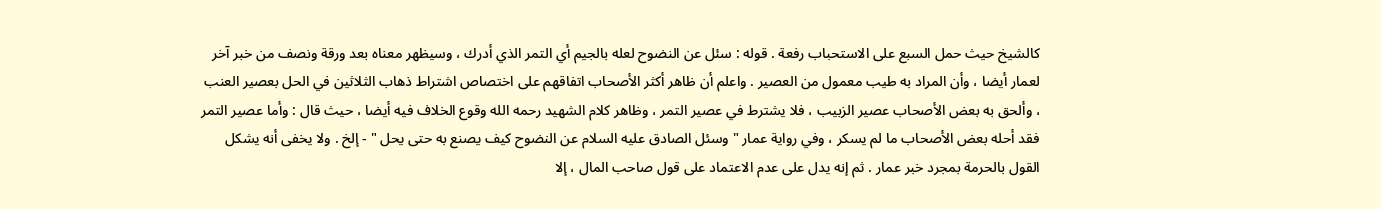كالشيخ حيث حمل السبع على الاستحباب رفعة . قوله : سئل عن النضوح لعله بالجيم أي التمر الذي أدرك ، وسيظهر معناه بعد ورقة ونصف من خبر آخر لعمار أيضا ، وأن المراد به طيب معمول من العصير . واعلم أن ظاهر أكثر الأصحاب اتفاقهم على اختصاص اشتراط ذهاب الثلاثين في الحل بعصير العنب ، وألحق به بعض الأصحاب عصير الزبيب ، فلا يشترط في عصير التمر ، وظاهر كلام الشهيد رحمه الله وقوع الخلاف فيه أيضا ، حيث قال : وأما عصير التمر فقد أحله بعض الأصحاب ما لم يسكر ، وفي رواية عمار " وسئل الصادق عليه السلام عن النضوح كيف يصنع به حتى يحل " - إلخ . ولا يخفى أنه يشكل القول بالحرمة بمجرد خبر عمار . ثم إنه يدل على عدم الاعتماد على قول صاحب المال ، إلا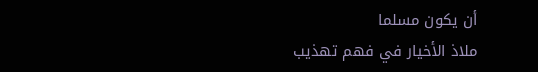أن يكون مسلما
ملاذ الأخيار في فهم تهذيب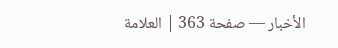الأخبار — صفحة 363 | العلامة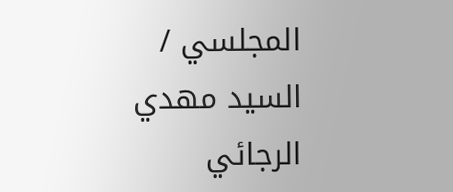المجلسي / السيد مهدي الرجائي